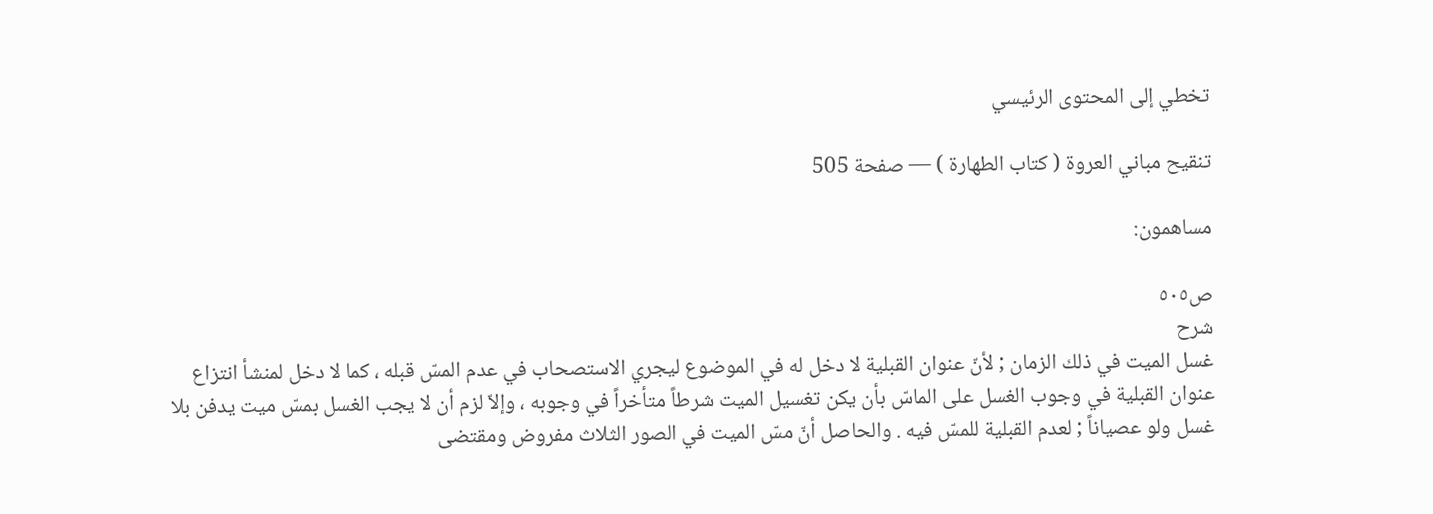تخطي إلى المحتوى الرئيسي

تنقيح مباني العروة ( كتاب الطهارة ) — صفحة 505

مساهمون:

ص٥٠٥
شرح
غسل الميت في ذلك الزمان ; لأنّ عنوان القبلية لا دخل له في الموضوع ليجري الاستصحاب في عدم المسّ قبله ، كما لا دخل لمنشأ انتزاع عنوان القبلية في وجوب الغسل على الماسّ بأن يكن تغسيل الميت شرطاً متأخراً في وجوبه ، وإلاّ لزم أن لا يجب الغسل بمسّ ميت يدفن بلا غسل ولو عصياناً ; لعدم القبلية للمسّ فيه . والحاصل أنّ مسّ الميت في الصور الثلاث مفروض ومقتضى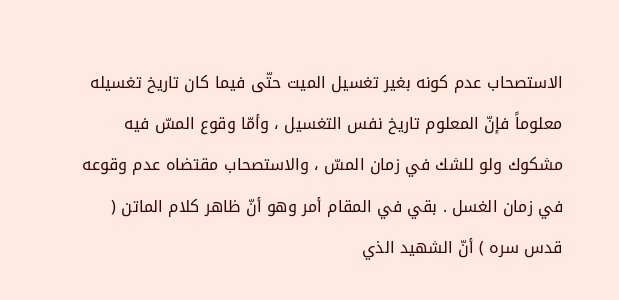الاستصحاب عدم كونه بغير تغسيل الميت حتّى فيما كان تاريخ تغسيله معلوماً فإنّ المعلوم تاريخ نفس التغسيل ، وأمّا وقوع المسّ فيه مشكوك ولو للشك في زمان المسّ ، والاستصحاب مقتضاه عدم وقوعه في زمان الغسل . بقي في المقام أمر وهو أنّ ظاهر كلام الماتن ( قدس سره ) أنّ الشهيد الذي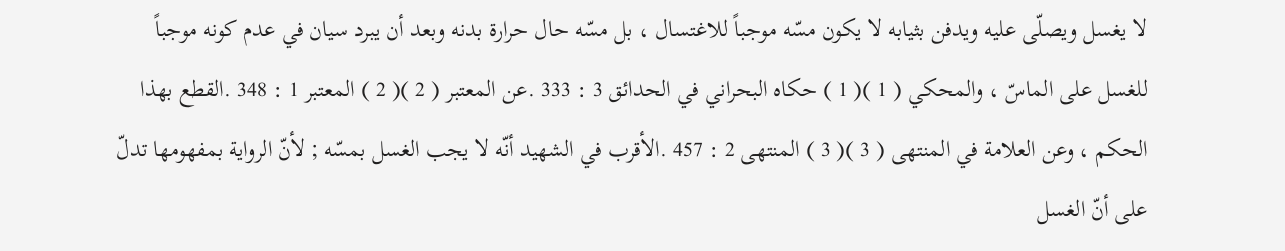لا يغسل ويصلّى عليه ويدفن بثيابه لا يكون مسّه موجباً للاغتسال ، بل مسّه حال حرارة بدنه وبعد أن يبرد سيان في عدم كونه موجباً للغسل على الماسّ ، والمحكي ( 1 )( 1 ) حكاه البحراني في الحدائق 3 : 333 .عن المعتبر ( 2 )( 2 ) المعتبر 1 : 348 .القطع بهذا الحكم ، وعن العلامة في المنتهى ( 3 )( 3 ) المنتهى 2 : 457 .الأقرب في الشهيد أنّه لا يجب الغسل بمسّه ; لأنّ الرواية بمفهومها تدلّ على أنّ الغسل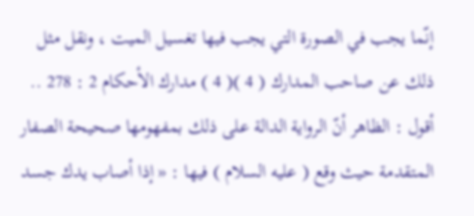إنّما يجب في الصورة التي يجب فيها تغسيل الميت ، ونقل مثل ذلك عن صاحب المدارك ( 4 )( 4 ) مدارك الأحكام 2 : 278 .. أقول : الظاهر أنّ الرواية الدالة على ذلك بمفهومها صحيحة الصفار المتقدمة حيث وقع ( عليه السلام ) فيها : « إذا أصاب يدك جسد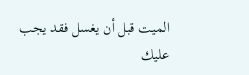الميت قبل أن يغسل فقد يجب عليك